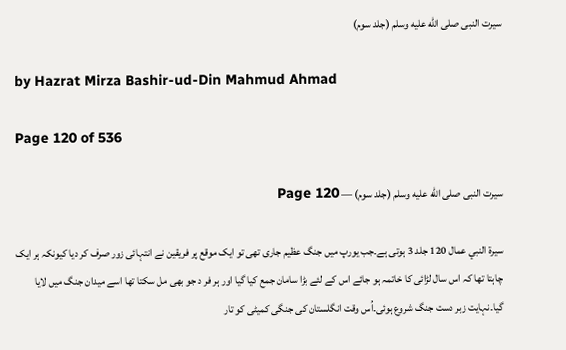سیرت النبی صلى الله عليه وسلم (جلد سوم)

by Hazrat Mirza Bashir-ud-Din Mahmud Ahmad

Page 120 of 536

سیرت النبی صلى الله عليه وسلم (جلد سوم) — Page 120

سيرة النبي عمال 120 جلد 3 ہوتی ہے۔جب یورپ میں جنگ عظیم جاری تھی تو ایک موقع پر فریقین نے انتہائی زور صرف کر دیا کیونکہ ہر ایک چاہتا تھا کہ اس سال لڑائی کا خاتمہ ہو جائے اس کے لئے بڑا سامان جمع کیا گیا اور ہر فر د جو بھی مل سکتا تھا اسے میدان جنگ میں لایا گیا۔نہایت زبر دست جنگ شروع ہوئی۔اُس وقت انگلستان کی جنگی کمیٹی کو تار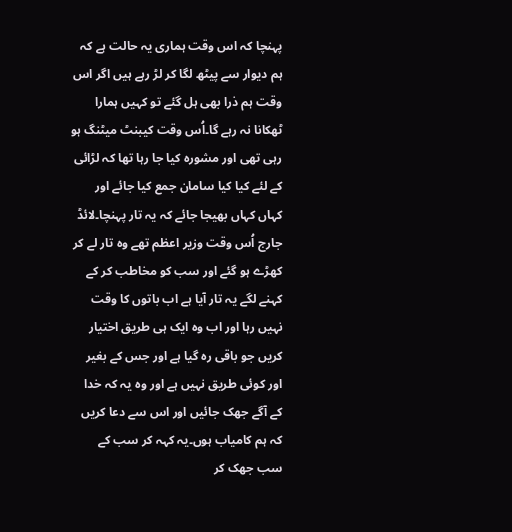پہنچا کہ اس وقت ہماری یہ حالت ہے کہ ہم دیوار سے پیٹھ لگا کر لڑ رہے ہیں اگر اس وقت ہم ذرا بھی ہل گئے تو کہیں ہمارا ٹھکانا نہ رہے گا۔اُس وقت کیبنٹ میٹنگ ہو رہی تھی اور مشورہ کیا جا رہا تھا کہ لڑائی کے لئے کیا کیا سامان جمع کیا جائے اور کہاں کہاں بھیجا جائے کہ یہ تار پہنچا۔لائڈ جارج اُس وقت وزیر اعظم تھے وہ تار لے کر کھڑے ہو گئے اور سب کو مخاطب کر کے کہنے لگے یہ تار آیا ہے اب باتوں کا وقت نہیں رہا اور اب وہ ایک ہی طریق اختیار کریں جو باقی رہ گیا ہے اور جس کے بغیر اور کوئی طریق نہیں ہے اور وہ یہ کہ خدا کے آگے جھک جائیں اور اس سے دعا کریں کہ ہم کامیاب ہوں۔یہ کہہ کر سب کے سب جھک کر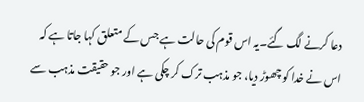دعا کرنے لگ گئے۔یہ اس قوم کی حالت ہے جس کے متعلق کہا جاتا ہے کہ اس نے خدا کو چھوڑ دیا، جو مذہب ترک کر چکی ہے اور جو حقیقت مذہب سے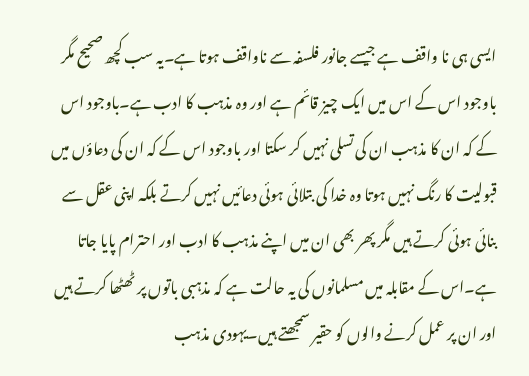ایسی ہی نا واقف ہے جیسے جانور فلسفہ سے ناواقف ہوتا ہے۔یہ سب کچھ صحیح مگر باوجود اس کے اس میں ایک چیز قائم ہے اور وہ مذہب کا ادب ہے۔باوجود اس کے کہ ان کا مذہب ان کی تسلی نہیں کر سکتا اور باوجود اس کے کہ ان کی دعاؤں میں قبولیت کا رنگ نہیں ہوتا وہ خدا کی بتلائی ہوئی دعائیں نہیں کرتے بلکہ اپنی عقل سے بنائی ہوئی کرتے ہیں مگر پھر بھی ان میں اپنے مذہب کا ادب اور احترام پایا جاتا ہے۔اس کے مقابلہ میں مسلمانوں کی یہ حالت ہے کہ مذہبی باتوں پر ٹھٹھا کرتے ہیں اور ان پر عمل کرنے والوں کو حقیر سمجھتے ہیں۔یہودی مذہب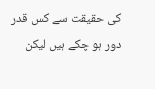کی حقیقت سے کس قدر دور ہو چکے ہیں لیکن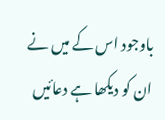باوجود اس کے میں نے ان کو دیکھا ہے دعائیں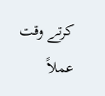کرتے وقت عملاً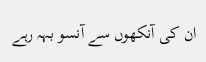ان کی آنکھوں سے آنسو بہہ رہے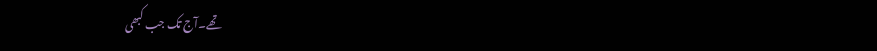تھے۔آج تک جب کبھی